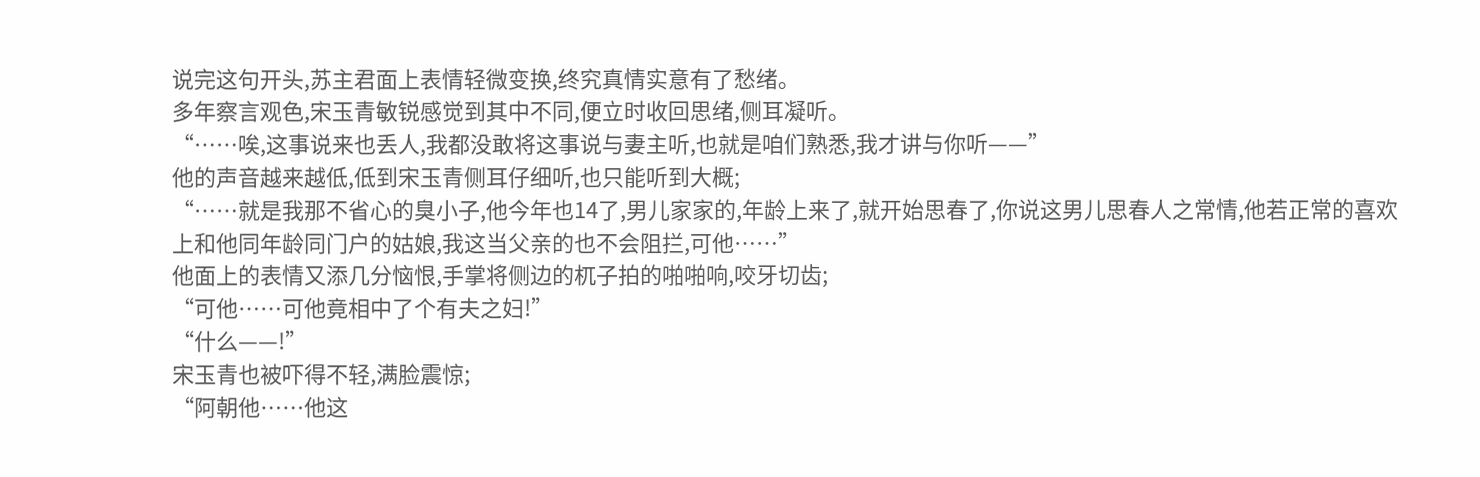说完这句开头,苏主君面上表情轻微变换,终究真情实意有了愁绪。
多年察言观色,宋玉青敏锐感觉到其中不同,便立时收回思绪,侧耳凝听。
“……唉,这事说来也丢人,我都没敢将这事说与妻主听,也就是咱们熟悉,我才讲与你听——”
他的声音越来越低,低到宋玉青侧耳仔细听,也只能听到大概;
“……就是我那不省心的臭小子,他今年也14了,男儿家家的,年龄上来了,就开始思春了,你说这男儿思春人之常情,他若正常的喜欢上和他同年龄同门户的姑娘,我这当父亲的也不会阻拦,可他……”
他面上的表情又添几分恼恨,手掌将侧边的杌子拍的啪啪响,咬牙切齿;
“可他……可他竟相中了个有夫之妇!”
“什么——!”
宋玉青也被吓得不轻,满脸震惊;
“阿朝他……他这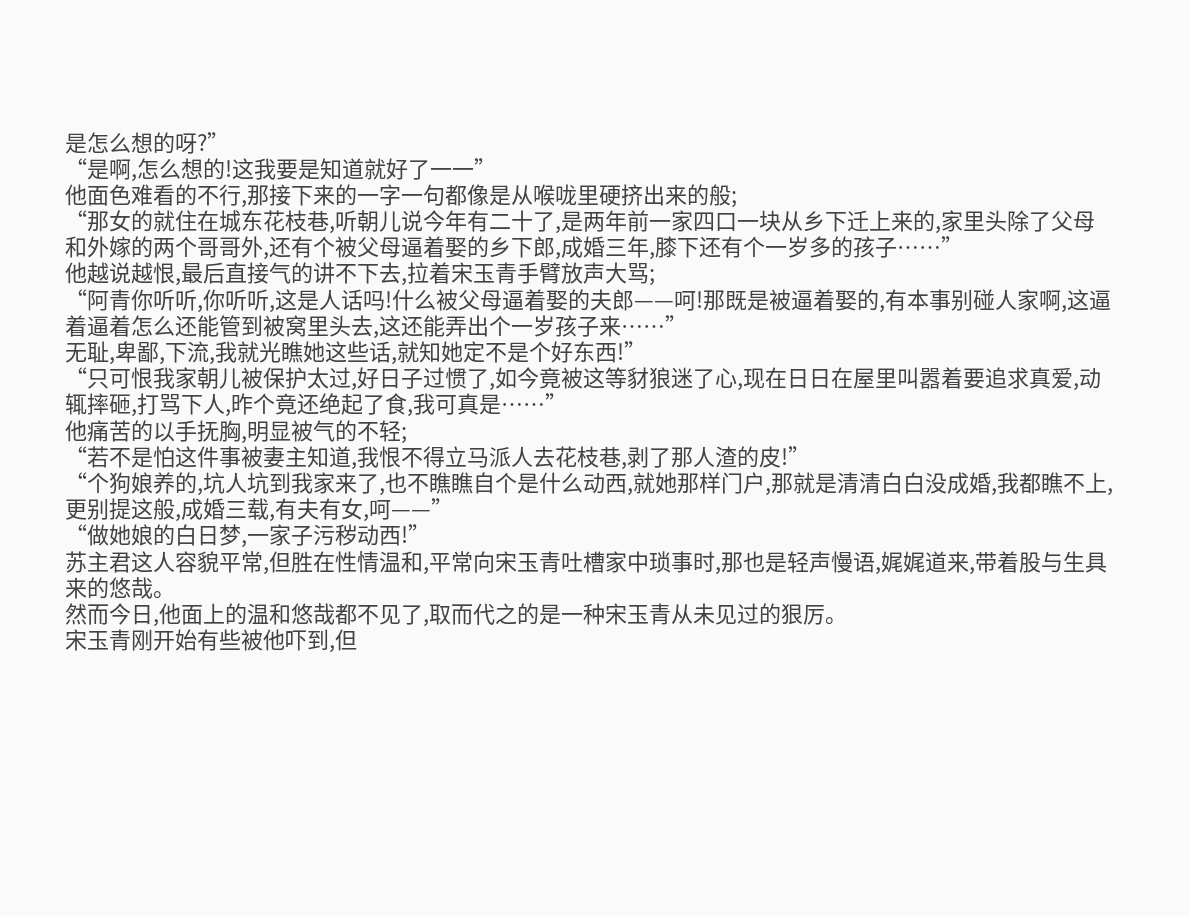是怎么想的呀?”
“是啊,怎么想的!这我要是知道就好了一一”
他面色难看的不行,那接下来的一字一句都像是从喉咙里硬挤出来的般;
“那女的就住在城东花枝巷,听朝儿说今年有二十了,是两年前一家四口一块从乡下迁上来的,家里头除了父母和外嫁的两个哥哥外,还有个被父母逼着娶的乡下郎,成婚三年,膝下还有个一岁多的孩子……”
他越说越恨,最后直接气的讲不下去,拉着宋玉青手臂放声大骂;
“阿青你听听,你听听,这是人话吗!什么被父母逼着娶的夫郎——呵!那既是被逼着娶的,有本事别碰人家啊,这逼着逼着怎么还能管到被窝里头去,这还能弄出个一岁孩子来……”
无耻,卑鄙,下流,我就光瞧她这些话,就知她定不是个好东西!”
“只可恨我家朝儿被保护太过,好日子过惯了,如今竟被这等豺狼迷了心,现在日日在屋里叫嚣着要追求真爱,动辄摔砸,打骂下人,昨个竟还绝起了食,我可真是……”
他痛苦的以手抚胸,明显被气的不轻;
“若不是怕这件事被妻主知道,我恨不得立马派人去花枝巷,剥了那人渣的皮!”
“个狗娘养的,坑人坑到我家来了,也不瞧瞧自个是什么动西,就她那样门户,那就是清清白白没成婚,我都瞧不上,更别提这般,成婚三载,有夫有女,呵——”
“做她娘的白日梦,一家子污秽动西!”
苏主君这人容貌平常,但胜在性情温和,平常向宋玉青吐槽家中琐事时,那也是轻声慢语,娓娓道来,带着股与生具来的悠哉。
然而今日,他面上的温和悠哉都不见了,取而代之的是一种宋玉青从未见过的狠厉。
宋玉青刚开始有些被他吓到,但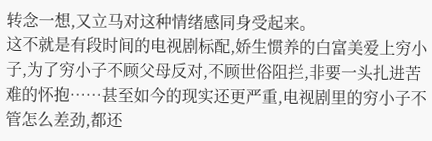转念一想,又立马对这种情绪感同身受起来。
这不就是有段时间的电视剧标配,娇生惯养的白富美爱上穷小子,为了穷小子不顾父母反对,不顾世俗阻拦,非要一头扎进苦难的怀抱……甚至如今的现实还更严重,电视剧里的穷小子不管怎么差劲,都还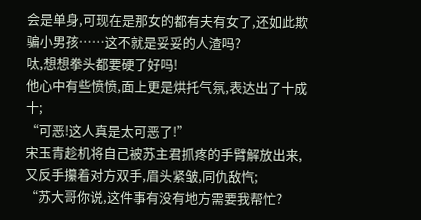会是单身,可现在是那女的都有夫有女了,还如此欺骗小男孩……这不就是妥妥的人渣吗?
呔,想想拳头都要硬了好吗!
他心中有些愤愤,面上更是烘托气氛,表达出了十成十;
“可恶!这人真是太可恶了!”
宋玉青趁机将自己被苏主君抓疼的手臂解放出来,又反手攥着对方双手,眉头紧皱,同仇敌忾;
“苏大哥你说,这件事有没有地方需要我帮忙?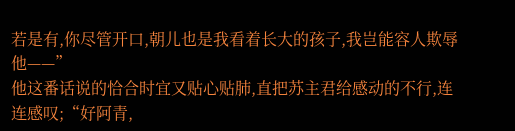若是有,你尽管开口,朝儿也是我看着长大的孩子,我岂能容人欺辱他——”
他这番话说的恰合时宜又贴心贴肺,直把苏主君给感动的不行,连连感叹;“好阿青,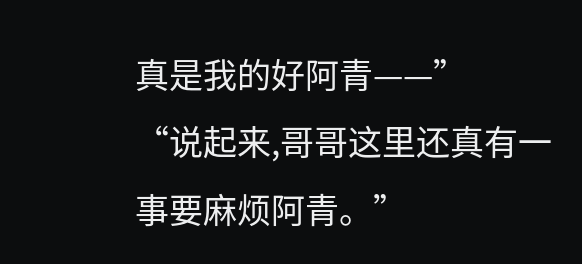真是我的好阿青——”
“说起来,哥哥这里还真有一事要麻烦阿青。”